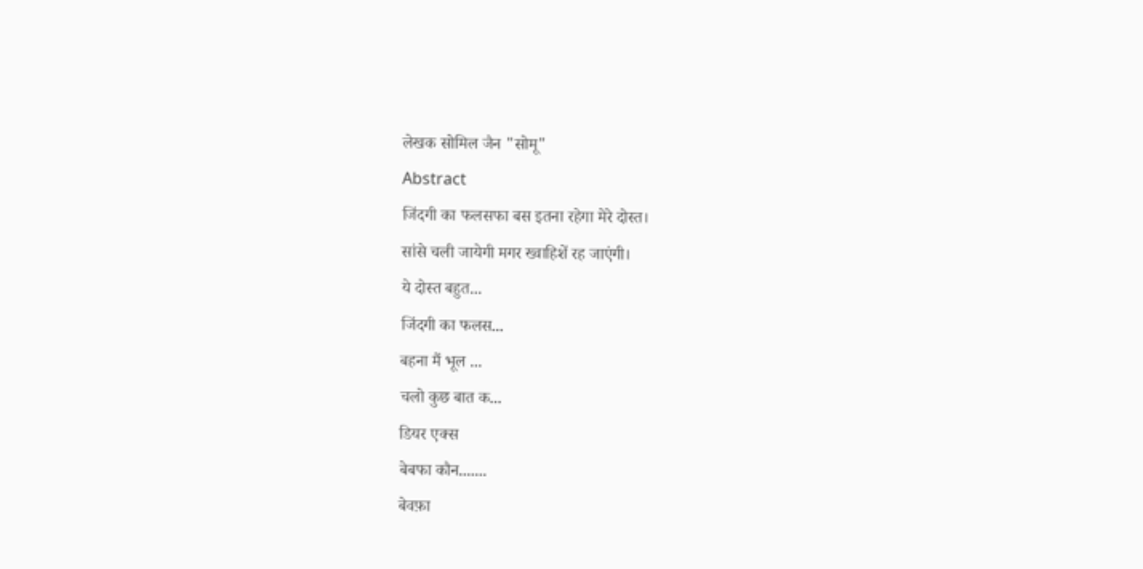लेखक सोमिल जैन "सोमू"
Abstract
जिंदगी का फलसफा बस इतना रहेगा मेरे दोस्त।
सांसे चली जायेगी मगर ख्वाहिशें रह जाएंगी।
ये दोस्त बहुत...
जिंदगी का फलस...
बहना मैं भूल ...
चलो कुछ बात क...
डियर एक्स
बेबफा कौन.......
बेवफ़ा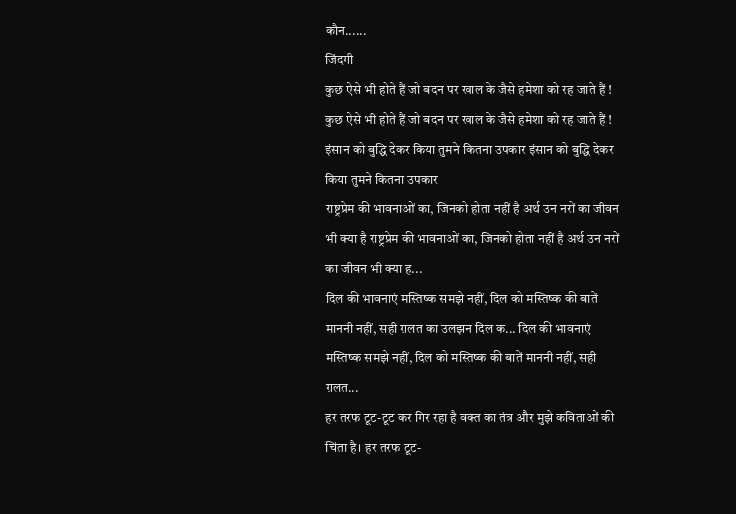कौन......
जिंदगी
कुछ ऐसे भी होते हैं जो बदन पर खाल के जैसे हमेशा को रह जाते हैं ! कुछ ऐसे भी होते हैं जो बदन पर खाल के जैसे हमेशा को रह जाते हैं !
इंसान को बुद्धि देकर किया तुमने कितना उपकार इंसान को बुद्धि देकर किया तुमने कितना उपकार
राष्ट्रप्रेम की भावनाओं का, जिनको होता नहीं है अर्थ उन नरों का जीवन भी क्या है राष्ट्रप्रेम की भावनाओं का, जिनको होता नहीं है अर्थ उन नरों का जीवन भी क्या ह...
दिल की भावनाएं मस्तिष्क समझे नहीं, दिल को मस्तिष्क की बातें माननी नहीं, सही ग़लत का उलझन दिल क... दिल की भावनाएं मस्तिष्क समझे नहीं, दिल को मस्तिष्क की बातें माननी नहीं, सही ग़लत...
हर तरफ टूट-टूट कर गिर रहा है वक्त का तंत्र और मुझे कविताओं की चिंता है। हर तरफ टूट-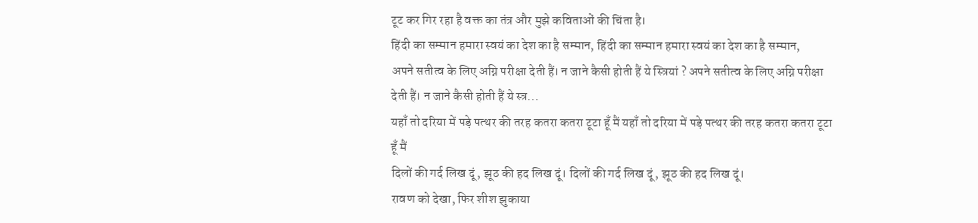टूट कर गिर रहा है वक्त का तंत्र और मुझे कविताओं की चिंता है।
हिंदी का सम्मान हमारा स्वयं का देश का है सम्मान, हिंदी का सम्मान हमारा स्वयं का देश का है सम्मान,
अपने सतीत्व के लिए अग्नि परीक्षा देती हैं। न जाने कैसी होती हैं ये स्त्रियां ? अपने सतीत्व के लिए अग्नि परीक्षा देती हैं। न जाने कैसी होती हैं ये स्त्र...
यहाँ तो दरिया में पड़े पत्थर की तरह कतरा कतरा टूटा हूँ मैं यहाँ तो दरिया में पड़े पत्थर की तरह कतरा कतरा टूटा हूँ मैं
दिलों की गर्द लिख दूं, झूठ की हद लिख दूं। दिलों की गर्द लिख दूं, झूठ की हद लिख दूं।
रावण को देखा, फिर शीश झुकाया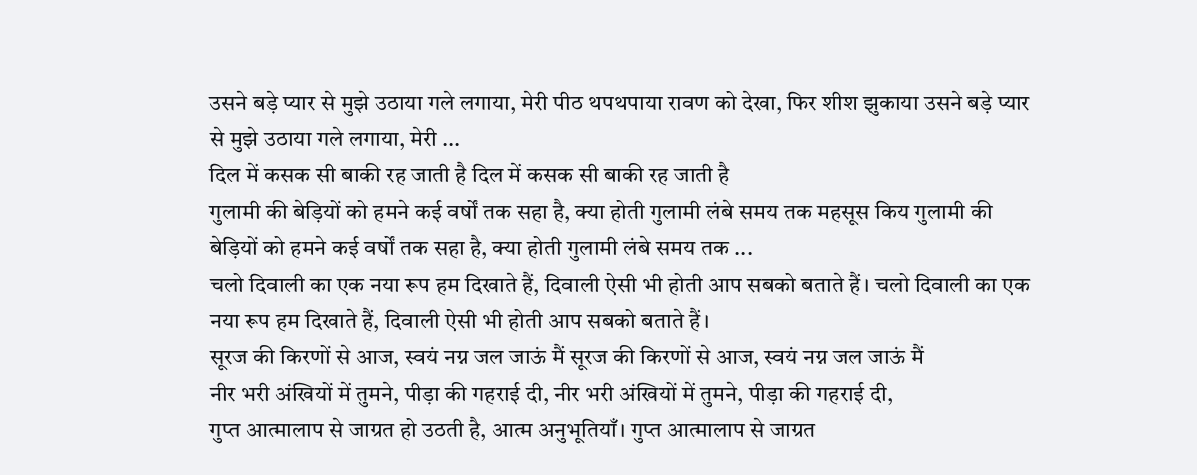उसने बड़े प्यार से मुझे उठाया गले लगाया, मेरी पीठ थपथपाया रावण को देखा, फिर शीश झुकाया उसने बड़े प्यार से मुझे उठाया गले लगाया, मेरी ...
दिल में कसक सी बाकी रह जाती है दिल में कसक सी बाकी रह जाती है
गुलामी की बेड़ियों को हमने कई वर्षों तक सहा है, क्या होती गुलामी लंबे समय तक महसूस किय गुलामी की बेड़ियों को हमने कई वर्षों तक सहा है, क्या होती गुलामी लंबे समय तक ...
चलो दिवाली का एक नया रूप हम दिखाते हैं, दिवाली ऐसी भी होती आप सबको बताते हैं। चलो दिवाली का एक नया रूप हम दिखाते हैं, दिवाली ऐसी भी होती आप सबको बताते हैं।
सूरज की किरणों से आज, स्वयं नग्न जल जाऊं मैं सूरज की किरणों से आज, स्वयं नग्न जल जाऊं मैं
नीर भरी अंखियों में तुमने, पीड़ा की गहराई दी, नीर भरी अंखियों में तुमने, पीड़ा की गहराई दी,
गुप्त आत्मालाप से जाग्रत हो उठती है, आत्म अनुभूतियाँ। गुप्त आत्मालाप से जाग्रत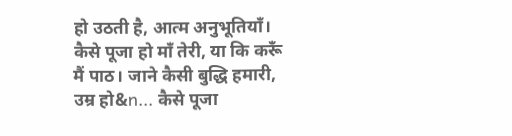हो उठती है, आत्म अनुभूतियाँ।
कैसे पूजा हो माँ तेरी, या कि करूँ मैं पाठ। जाने कैसी बुद्धि हमारी, उम्र हो&n... कैसे पूजा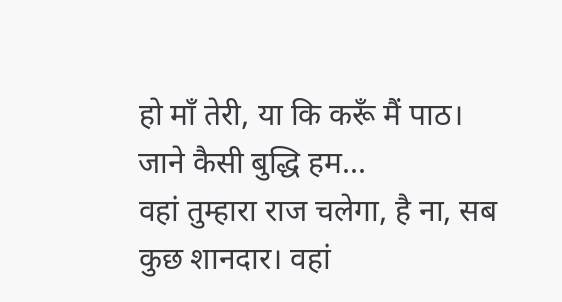हो माँ तेरी, या कि करूँ मैं पाठ। जाने कैसी बुद्धि हम...
वहां तुम्हारा राज चलेगा, है ना, सब कुछ शानदार। वहां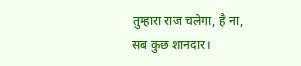तुम्हारा राज चलेगा, है ना, सब कुछ शानदार।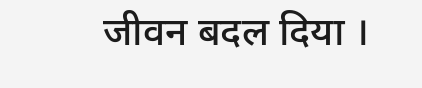जीवन बदल दिया ।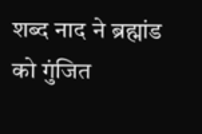शब्द नाद ने ब्रह्मांड को गुंजित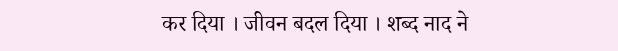कर दिया । जीवन बदल दिया । शब्द नाद ने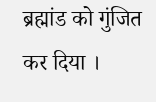ब्रह्मांड को गुंजित कर दिया ।